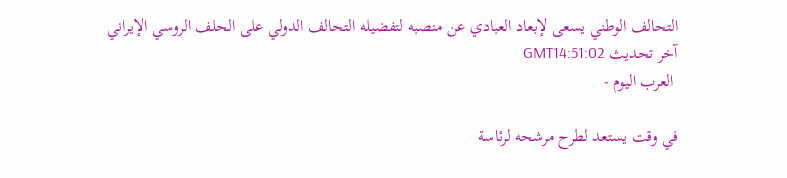التحالف الوطني يسعى لإبعاد العبادي عن منصبه لتفضيله التحالف الدولي على الحلف الروسي الإيراني
آخر تحديث GMT14:51:02
 العرب اليوم -

في وقت يستعد لطرح مرشحه لرئاسة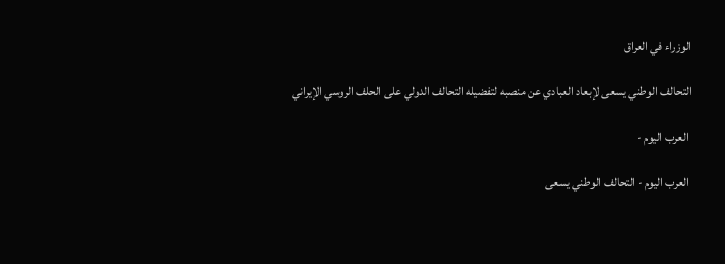الوزراء في العراق

التحالف الوطني يسعى لإبعاد العبادي عن منصبه لتفضيله التحالف الدولي على الحلف الروسي الإيراني

 العرب اليوم -

 العرب اليوم - التحالف الوطني يسعى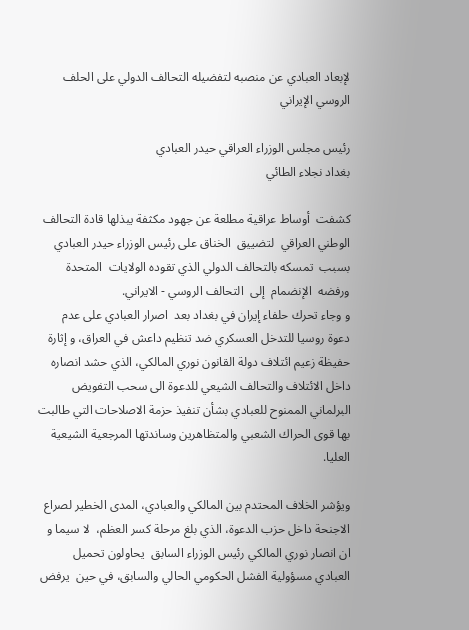لإبعاد العبادي عن منصبه لتفضيله التحالف الدولي على الحلف الروسي الإيراني

رئيس مجلس الوزراء العراقي حيدر العبادي
بغداد نجلاء الطائي

كشفت  أوساط عراقية مطلعة عن جهود مكثفة يبذلها قادة التحالف الوطني العراقي  لتضييق  الخناق على رئيس الوزراء حيدر العبادي بسبب  تمسكه بالتحالف الدولي الذي تقوده الولايات  المتحدة  ورفضه  الإنضمام  إلى  التحالف الروسي - الايراني.
و وجاء تحرك حلفاء إيران في بغداد بعد  اصرار العبادي على عدم دعوة روسيا للتدخل العسكري ضد تنظيم داعش في العراق، و إثارة حفيظة زعيم ائتلاف دولة القانون نوري المالكي، الذي حشد انصاره داخل الائتلاف والتحالف الشيعي للدعوة الى سحب التفويض البرلماني الممنوح للعبادي بشأن تنفيذ حزمة الاصلاحات التي طالبت بها قوى الحراك الشعبي والمتظاهرين وساندتها المرجعية الشيعية العليا.

ويؤشر الخلاف المحتدم بين المالكي والعبادي، المدى الخطير لصراع الاجنحة داخل حزب الدعوة، الذي بلغ مرحلة كسر العظم،  لا سيما و ان انصار نوري المالكي رئيس الوزراء السابق  يحاولون تحميل العبادي مسؤولية الفشل الحكومي الحالي والسابق، في حين  يرفض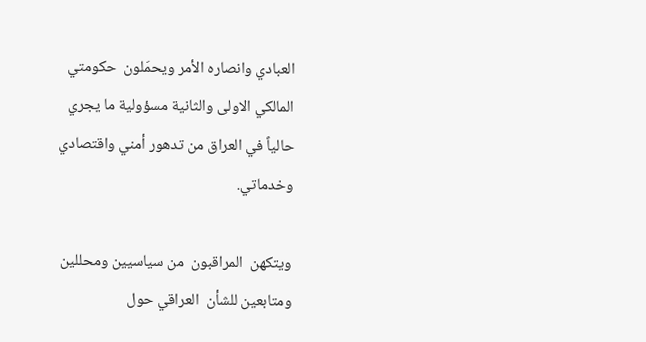العبادي وانصاره الأمر ويحمَلون  حكومتي المالكي الاولى والثانية مسؤولية ما يجري حالياً في العراق من تدهور أمني واقتصادي وخدماتي.

ويتكهن  المراقبون  من سياسيين ومحللين ومتابعين للشأن  العراقي حول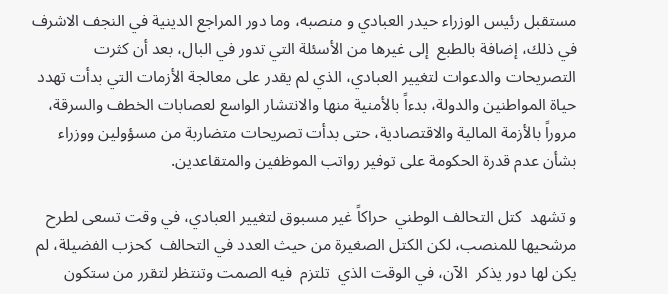مستقبل رئيس الوزراء حيدر العبادي و منصبه، وما دور المراجع الدينية في النجف الاشرف في ذلك، إضافة بالطبع  إلى غيرها من الأسئلة التي تدور في البال، بعد أن كثرت التصريحات والدعوات لتغيير العبادي، الذي لم يقدر على معالجة الأزمات التي بدأت تهدد حياة المواطنين والدولة، بدءاً بالأمنية منها والانتشار الواسع لعصابات الخطف والسرقة، مروراً بالأزمة المالية والاقتصادية، حتى بدأت تصريحات متضاربة من مسؤولين ووزراء بشأن عدم قدرة الحكومة على توفير رواتب الموظفين والمتقاعدين.

و تشهد  كتل التحالف الوطني  حراكاً غير مسبوق لتغيير العبادي، في وقت تسعى لطرح مرشحيها للمنصب، لكن الكتل الصغيرة من حيث العدد في التحالف  كحزب الفضيلة، لم يكن لها دور يذكر  الآن، في الوقت الذي  تلتزم  فيه الصمت وتنتظر لتقرر من ستكون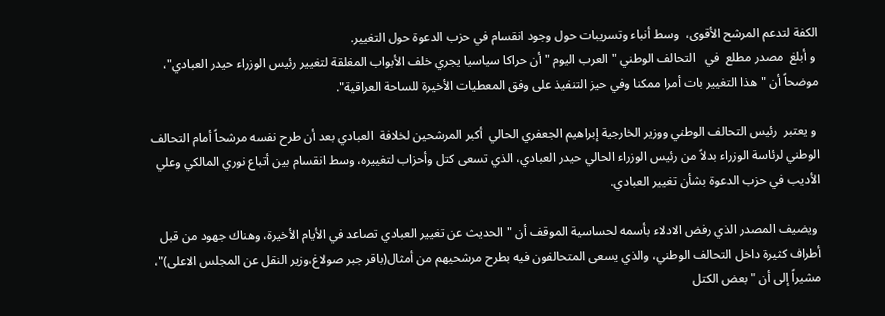الكفة لتدعم المرشح الأقوى،  وسط أنباء وتسريبات حول وجود انقسام في حزب الدعوة حول التغيير.
 و أبلغ  مصدر مطلع  في   التحالف الوطني "العرب اليوم " أن حراكا سياسيا يجري خلف الأبواب المغلقة لتغيير رئيس الوزراء حيدر العبادي"، موضحاً أن "هذا التغيير بات أمرا ممكنا وفي حيز التنفيذ على وفق المعطيات الأخيرة للساحة العراقية".

 و يعتبر  رئيس التحالف الوطني ووزير الخارجية إبراهيم الجعفري الحالي  أكبر المرشحين لخلافة  العبادي بعد أن طرح نفسه مرشحاً أمام التحالف الوطني لرئاسة الوزراء بدلاً من رئيس الوزراء الحالي حيدر العبادي، الذي تسعى كتل وأحزاب لتغييره، وسط انقسام بين أتباع نوري المالكي وعلي الأديب في حزب الدعوة بشأن تغيير العبادي.

 ويضيف المصدر الذي رفض الادلاء بأسمه لحساسية الموقف أن "الحديث عن تغيير العبادي تصاعد في الأيام الأخيرة، وهناك جهود من قبل أطراف كثيرة داخل التحالف الوطني، والذي يسعى المتحالفون فيه بطرح مرشحيهم من أمثال(باقر جبر صولاغ،وزير النقل عن المجلس الاعلى)"، مشيراً إلى أن "بعض الكتل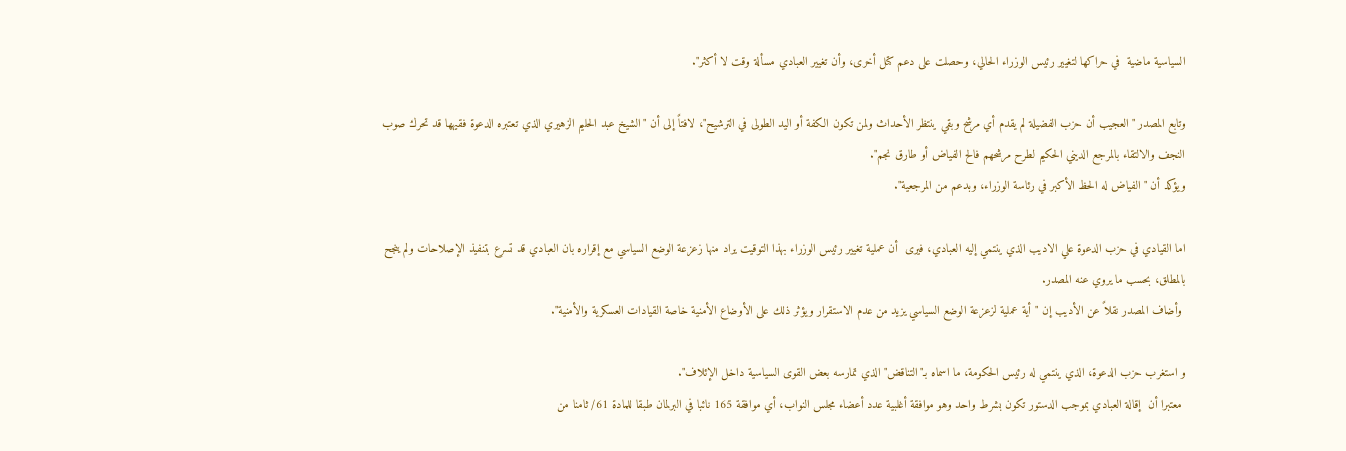السياسية ماضية  في حراكها لتغيير رئيس الوزراء الحالي، وحصلت على دعم كتل أخرى، وأن تغيير العبادي مسألة وقت لا أكثر".

وتابع المصدر "العجيب أن حزب الفضيلة لم يقدم أي مرشح وبقي ينتظر الأحداث ولمن تكون الكفة أو اليد الطولى في الترشيح"، لافتاً إلى أن "الشيخ عبد الحليم الزهيري الذي تعتبره الدعوة فقيهها قد تحرك صوب النجف والالتقاء بالمرجع الديني الحكيم لطرح مرشحهم فالح الفياض أو طارق نجم".
ويؤكد أن "الفياض له الحظ الأكبر في رئاسة الوزراء، وبدعم من المرجعية".

اما القيادي في حزب الدعوة علي الاديب الذي ينتمي إليه العبادي، فيرى  أن عملية تغيير رئيس الوزراء بهذا التوقيت يراد منها زعزعة الوضع السياسي مع إقراره بان العبادي قد تسرع بتنفيذ الإصلاحات ولم ينجح بالمطلق، بحسب ما يروي عنه المصدر.
 وأضاف المصدر نقلاً عن الأديب إن "أية عملية لزعزعة الوضع السياسي يزيد من عدم الاستقرار ويؤثر ذلك على الأوضاع الأمنية خاصة القيادات العسكرية والأمنية".

و استغرب حزب الدعوة، الذي ينتمي له رئيس الحكومة، ما اسماه بـ"التناقض" الذي تمارسه بعض القوى السياسية داخل الإئلاف".
 معتبرا أن  إقالة العبادي بموجب الدستور تكون بشرط واحد وهو موافقة أغلبية عدد أعضاء مجلس النواب، أي موافقة 165 نائبا في البرلمان طبقا للمادة 61/ ثامنا من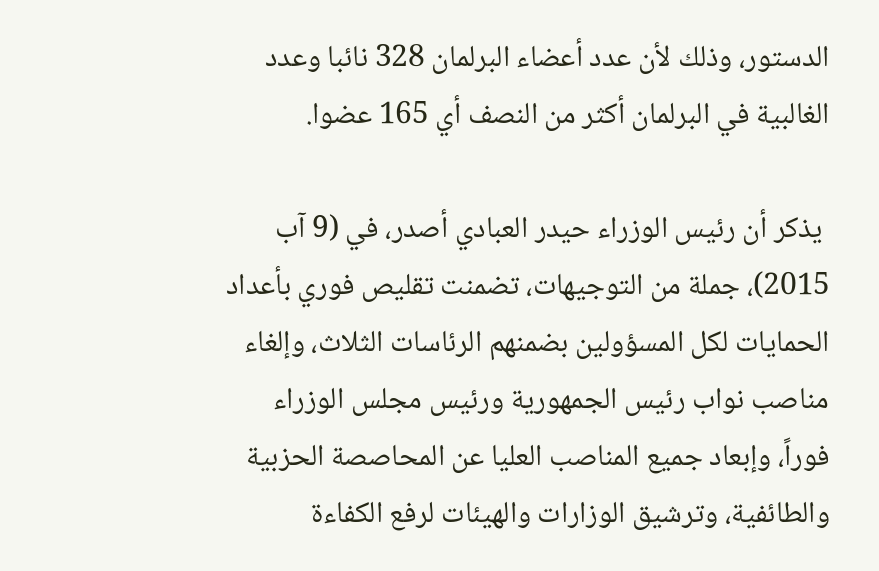الدستور، وذلك لأن عدد أعضاء البرلمان 328 نائبا وعدد الغالبية في البرلمان أكثر من النصف أي 165 عضوا.

 يذكر أن رئيس الوزراء حيدر العبادي أصدر، في (9 آب 2015)، جملة من التوجيهات، تضمنت تقليص فوري بأعداد الحمايات لكل المسؤولين بضمنهم الرئاسات الثلاث، وإلغاء مناصب نواب رئيس الجمهورية ورئيس مجلس الوزراء فوراً، وإبعاد جميع المناصب العليا عن المحاصصة الحزبية والطائفية، وترشيق الوزارات والهيئات لرفع الكفاءة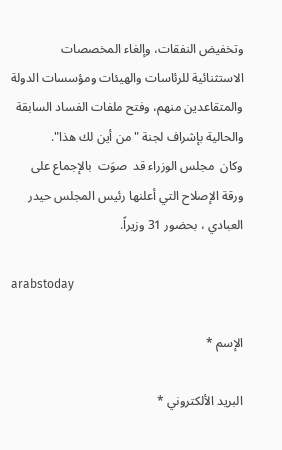وتخفيض النفقات، وإلغاء المخصصات الاستثنائية للرئاسات والهيئات ومؤسسات الدولة والمتقاعدين منهم، وفتح ملفات الفساد السابقة والحالية بإشراف لجنة "من أين لك هذا".
وكان  مجلس الوزراء قد  صوَت  بالإجماع على ورقة الإصلاح التي أعلنها رئيس المجلس حيدر العبادي ، بحضور 31 وزيراً.

arabstoday

الإسم *

البريد الألكتروني *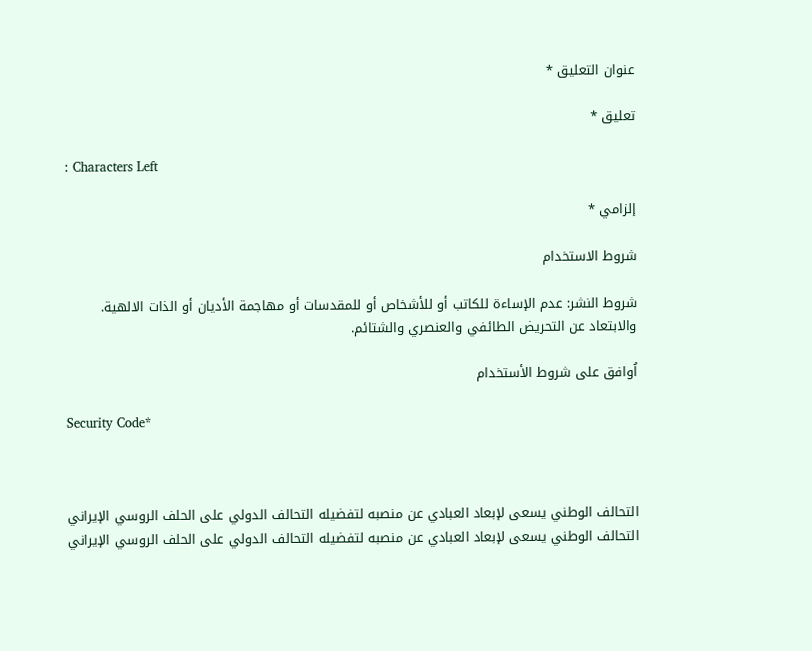عنوان التعليق *

تعليق *

: Characters Left

إلزامي *

شروط الاستخدام

شروط النشر: عدم الإساءة للكاتب أو للأشخاص أو للمقدسات أو مهاجمة الأديان أو الذات الالهية. والابتعاد عن التحريض الطائفي والعنصري والشتائم.

اُوافق على شروط الأستخدام

Security Code*



التحالف الوطني يسعى لإبعاد العبادي عن منصبه لتفضيله التحالف الدولي على الحلف الروسي الإيراني التحالف الوطني يسعى لإبعاد العبادي عن منصبه لتفضيله التحالف الدولي على الحلف الروسي الإيراني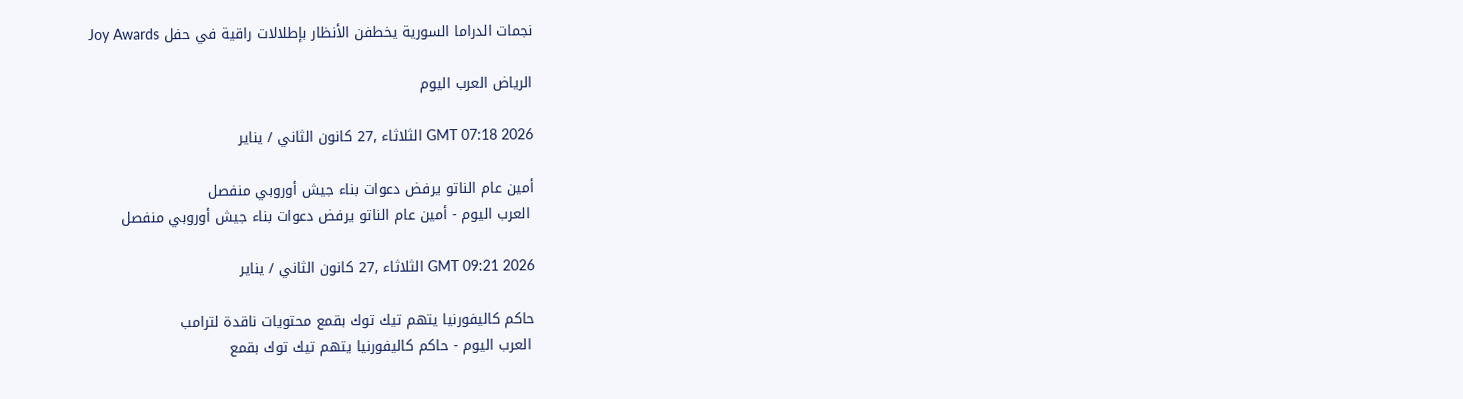نجمات الدراما السورية يخطفن الأنظار بإطلالات راقية في حفل Joy Awards

الرياض العرب اليوم

GMT 07:18 2026 الثلاثاء ,27 كانون الثاني / يناير

أمين عام الناتو يرفض دعوات بناء جيش أوروبي منفصل
 العرب اليوم - أمين عام الناتو يرفض دعوات بناء جيش أوروبي منفصل

GMT 09:21 2026 الثلاثاء ,27 كانون الثاني / يناير

حاكم كاليفورنيا يتهم تيك توك بقمع محتويات ناقدة لترامب
 العرب اليوم - حاكم كاليفورنيا يتهم تيك توك بقمع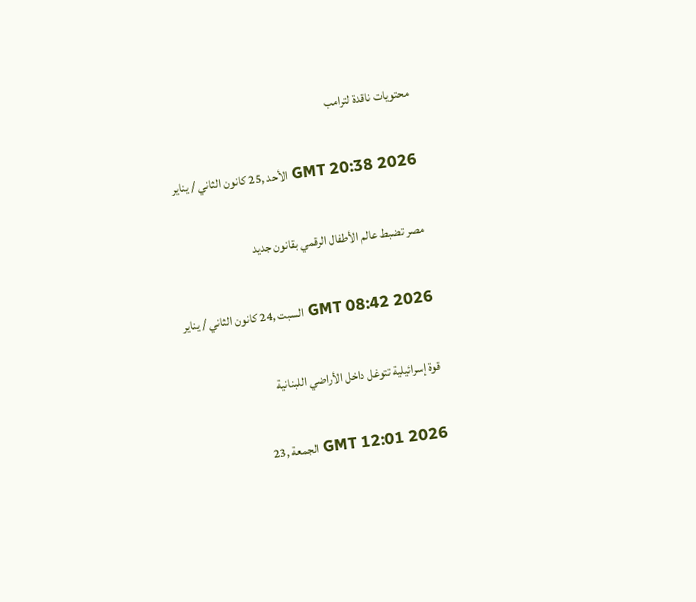محتويات ناقدة لترامب

GMT 20:38 2026 الأحد ,25 كانون الثاني / يناير

مصر تضبط عالم الأطفال الرقمي بقانون جديد

GMT 08:42 2026 السبت ,24 كانون الثاني / يناير

قوة إسرائيلية تتوغل داخل الأراضي اللبنانية

GMT 12:01 2026 الجمعة ,23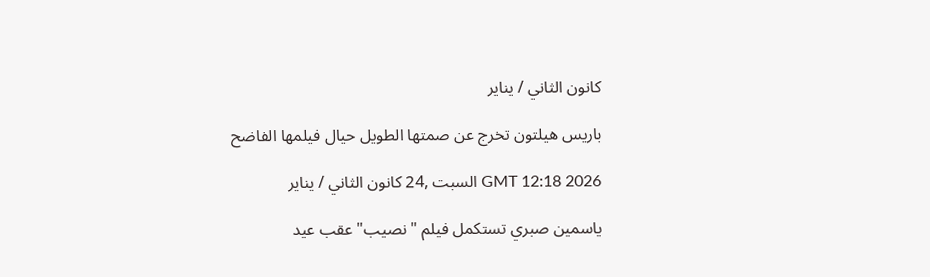كانون الثاني / يناير

باريس هيلتون تخرج عن صمتها الطويل حيال فيلمها الفاضح

GMT 12:18 2026 السبت ,24 كانون الثاني / يناير

ياسمين صبري تستكمل فيلم "نصيب" عقب عيد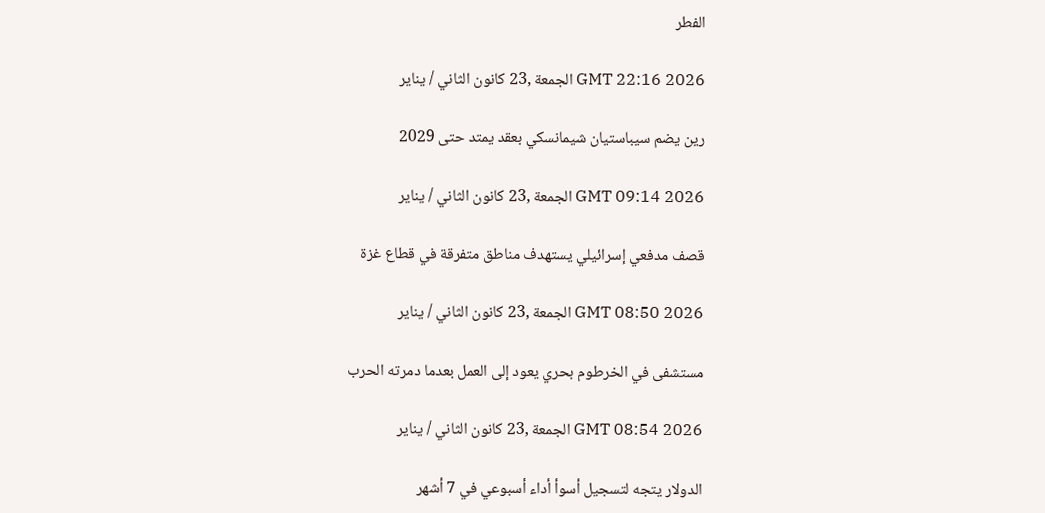الفطر

GMT 22:16 2026 الجمعة ,23 كانون الثاني / يناير

رين يضم سيباستيان شيمانسكي بعقد يمتد حتى 2029

GMT 09:14 2026 الجمعة ,23 كانون الثاني / يناير

قصف مدفعي إسرائيلي يستهدف مناطق متفرقة في قطاع غزة

GMT 08:50 2026 الجمعة ,23 كانون الثاني / يناير

مستشفى في الخرطوم بحري يعود إلى العمل بعدما دمرته الحرب

GMT 08:54 2026 الجمعة ,23 كانون الثاني / يناير

الدولار يتجه لتسجيل أسوأ أداء أسبوعي في 7 أشهر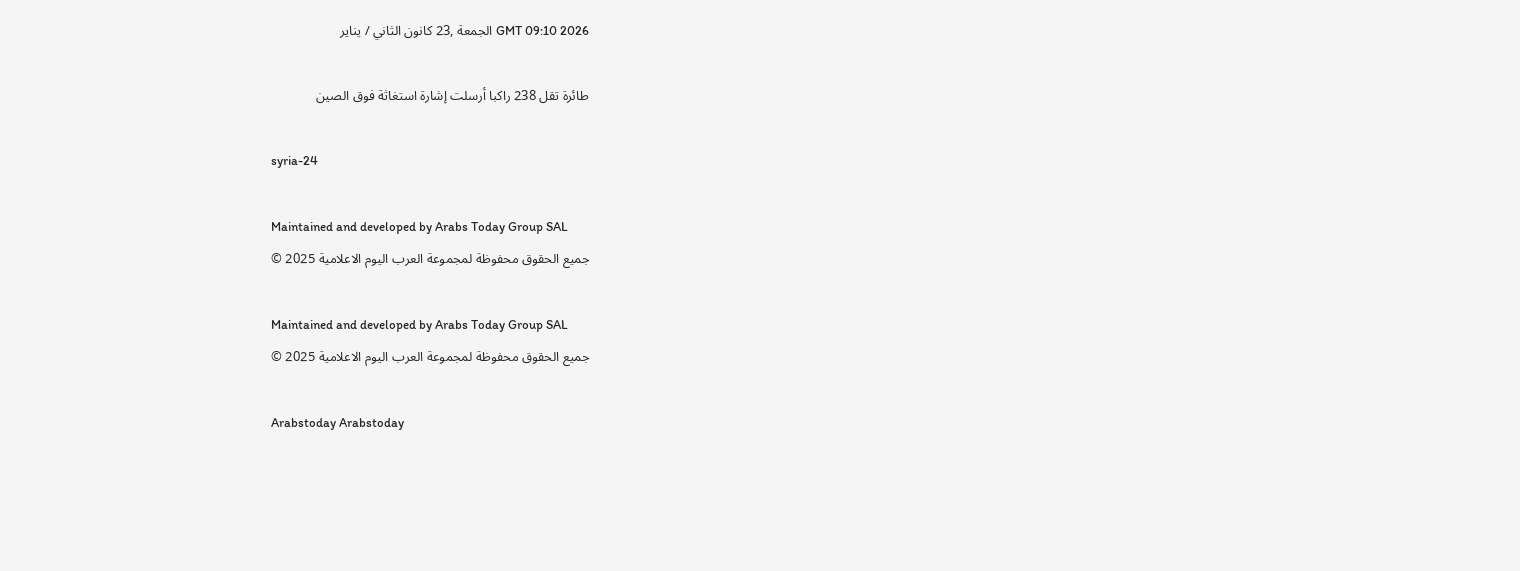GMT 09:10 2026 الجمعة ,23 كانون الثاني / يناير

طائرة تقل 238 راكبا أرسلت إشارة استغاثة فوق الصين

syria-24

Maintained and developed by Arabs Today Group SAL
جميع الحقوق محفوظة لمجموعة العرب اليوم الاعلامية 2025 ©

Maintained and developed by Arabs Today Group SAL
جميع الحقوق محفوظة لمجموعة العرب اليوم الاعلامية 2025 ©

Arabstoday Arabstoday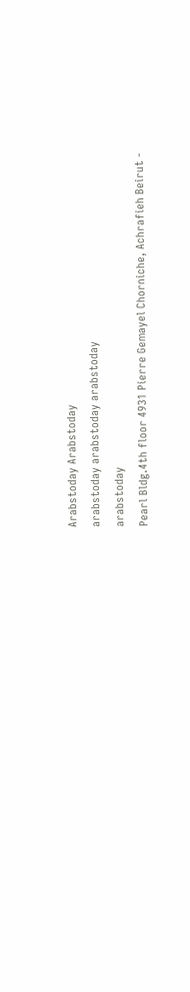Arabstoday Arabstoday
arabstoday arabstoday arabstoday
arabstoday
Pearl Bldg.4th floor 4931 Pierre Gemayel Chorniche, Achrafieh Beirut -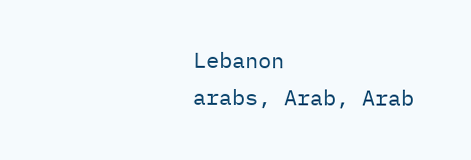Lebanon
arabs, Arab, Arab